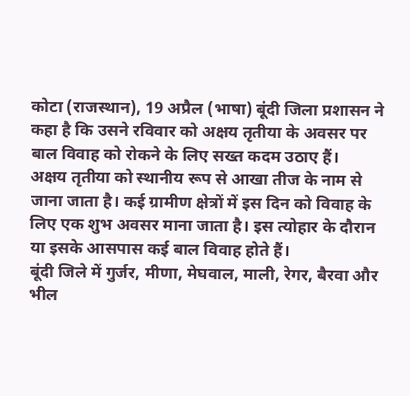कोटा (राजस्थान), 19 अप्रैल (भाषा) बूंदी जिला प्रशासन ने कहा है कि उसने रविवार को अक्षय तृतीया के अवसर पर बाल विवाह को रोकने के लिए सख्त कदम उठाए हैं।
अक्षय तृतीया को स्थानीय रूप से आखा तीज के नाम से जाना जाता है। कई ग्रामीण क्षेत्रों में इस दिन को विवाह के लिए एक शुभ अवसर माना जाता है। इस त्योहार के दौरान या इसके आसपास कई बाल विवाह होते हैं।
बूंदी जिले में गुर्जर, मीणा, मेघवाल, माली, रेगर, बैरवा और भील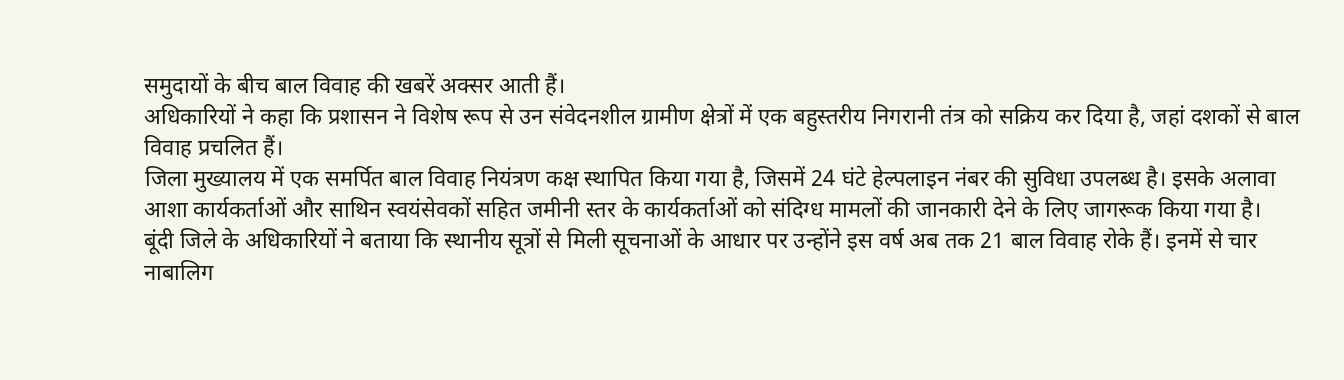समुदायों के बीच बाल विवाह की खबरें अक्सर आती हैं।
अधिकारियों ने कहा कि प्रशासन ने विशेष रूप से उन संवेदनशील ग्रामीण क्षेत्रों में एक बहुस्तरीय निगरानी तंत्र को सक्रिय कर दिया है, जहां दशकों से बाल विवाह प्रचलित हैं।
जिला मुख्यालय में एक समर्पित बाल विवाह नियंत्रण कक्ष स्थापित किया गया है, जिसमें 24 घंटे हेल्पलाइन नंबर की सुविधा उपलब्ध है। इसके अलावा आशा कार्यकर्ताओं और साथिन स्वयंसेवकों सहित जमीनी स्तर के कार्यकर्ताओं को संदिग्ध मामलों की जानकारी देने के लिए जागरूक किया गया है।
बूंदी जिले के अधिकारियों ने बताया कि स्थानीय सूत्रों से मिली सूचनाओं के आधार पर उन्होंने इस वर्ष अब तक 21 बाल विवाह रोके हैं। इनमें से चार नाबालिग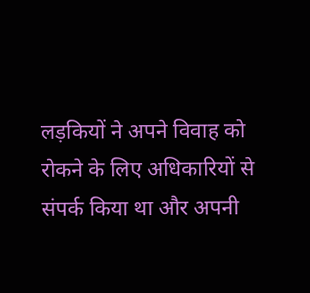लड़कियों ने अपने विवाह को रोकने के लिए अधिकारियों से संपर्क किया था और अपनी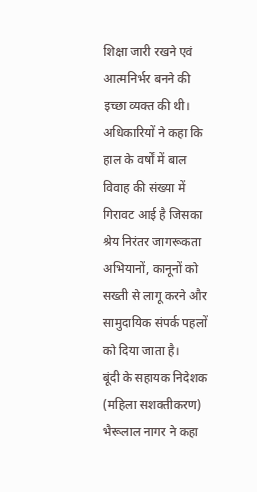शिक्षा जारी रखने एवं आत्मनिर्भर बनने की इच्छा व्यक्त की थी।
अधिकारियों ने कहा कि हाल के वर्षों में बाल विवाह की संख्या में गिरावट आई है जिसका श्रेय निरंतर जागरूकता अभियानों, कानूनों को सख्ती से लागू करने और सामुदायिक संपर्क पहलों को दिया जाता है।
बूंदी के सहायक निदेशक (महिला सशक्तीकरण) भैरूलाल नागर ने कहा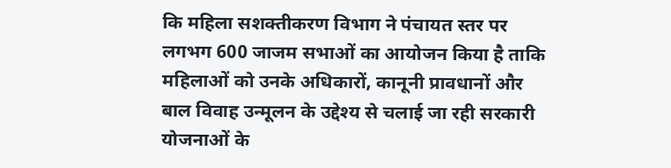कि महिला सशक्तीकरण विभाग ने पंचायत स्तर पर लगभग 600 जाजम सभाओं का आयोजन किया है ताकि महिलाओं को उनके अधिकारों, कानूनी प्रावधानों और बाल विवाह उन्मूलन के उद्देश्य से चलाई जा रही सरकारी योजनाओं के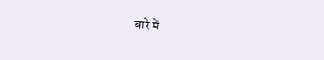बारे में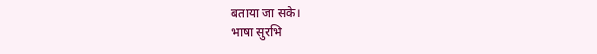बताया जा सके।
भाषा सुरभि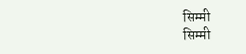सिम्मी
सिम्मी